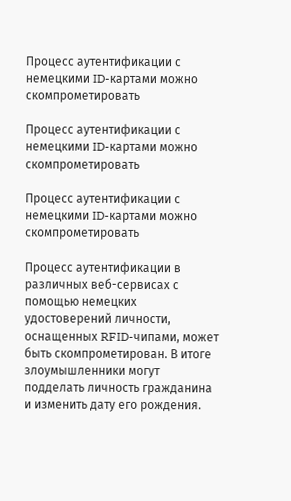Процесс аутентификации с немецкими ID-картами можно скомпрометировать

Процесс аутентификации с немецкими ID-картами можно скомпрометировать

Процесс аутентификации с немецкими ID-картами можно скомпрометировать

Процесс аутентификации в различных веб-сервисах с помощью немецких удостоверений личности, оснащенных RFID-чипами, может быть скомпрометирован. В итоге злоумышленники могут подделать личность гражданина и изменить дату его рождения.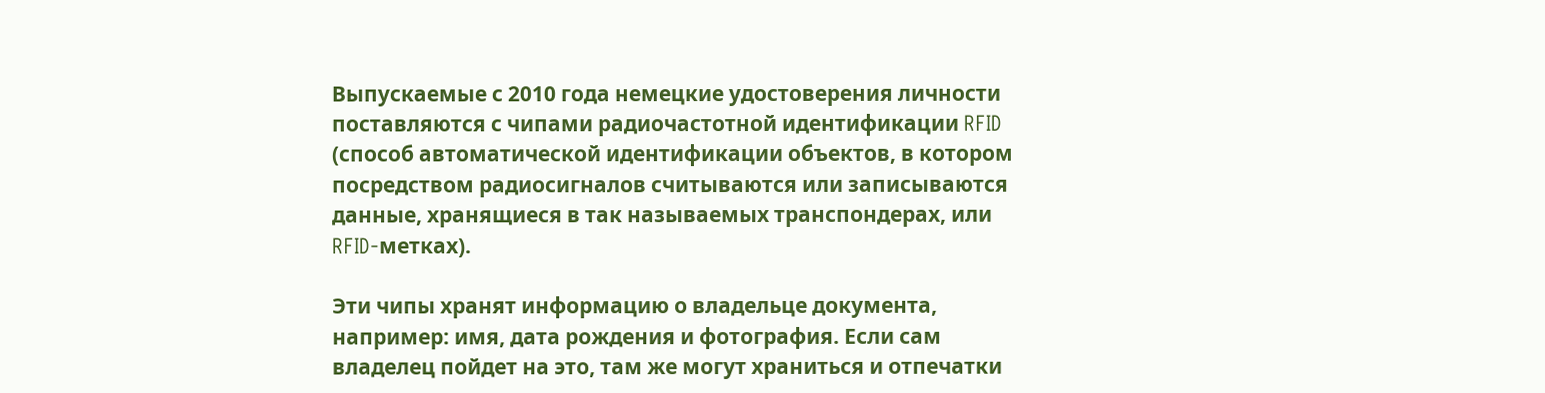Выпускаемые с 2010 года немецкие удостоверения личности поставляются с чипами радиочастотной идентификации RFID (способ автоматической идентификации объектов, в котором посредством радиосигналов считываются или записываются данные, хранящиеся в так называемых транспондерах, или RFID-метках).

Эти чипы хранят информацию о владельце документа, например: имя, дата рождения и фотография. Если сам владелец пойдет на это, там же могут храниться и отпечатки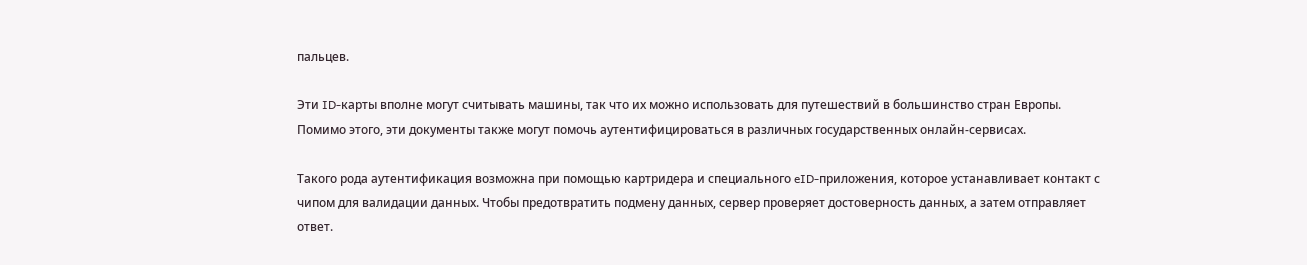пальцев.

Эти ID-карты вполне могут считывать машины, так что их можно использовать для путешествий в большинство стран Европы. Помимо этого, эти документы также могут помочь аутентифицироваться в различных государственных онлайн-сервисах.

Такого рода аутентификация возможна при помощью картридера и специального eID-приложения, которое устанавливает контакт с чипом для валидации данных. Чтобы предотвратить подмену данных, сервер проверяет достоверность данных, а затем отправляет ответ.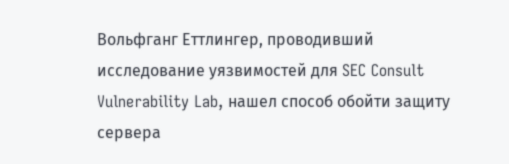Вольфганг Еттлингер, проводивший исследование уязвимостей для SEC Consult Vulnerability Lab, нашел способ обойти защиту сервера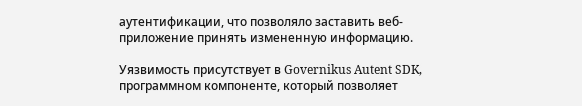аутентификации, что позволяло заставить веб-приложение принять измененную информацию.

Уязвимость присутствует в Governikus Autent SDK, программном компоненте, который позволяет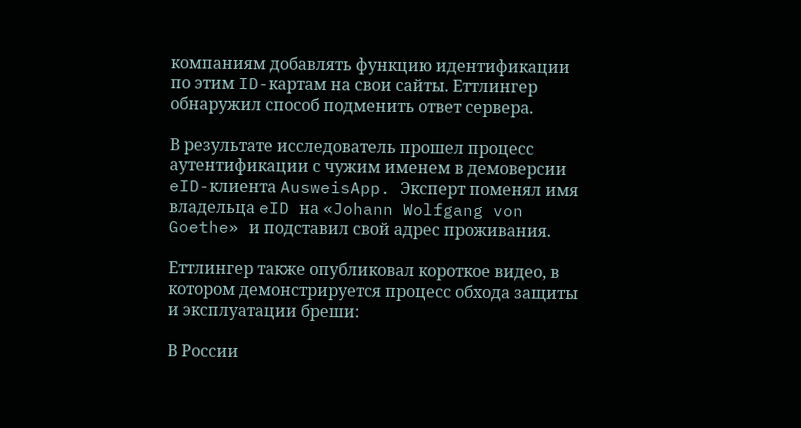компаниям добавлять функцию идентификации по этим ID-картам на свои сайты. Еттлингер обнаружил способ подменить ответ сервера.

В результате исследователь прошел процесс аутентификации с чужим именем в демоверсии eID-клиента AusweisApp. Эксперт поменял имя владельца eID на «Johann Wolfgang von Goethe» и подставил свой адрес проживания.

Еттлингер также опубликовал короткое видео, в котором демонстрируется процесс обхода защиты и эксплуатации бреши:

В России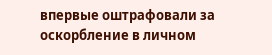впервые оштрафовали за оскорбление в личном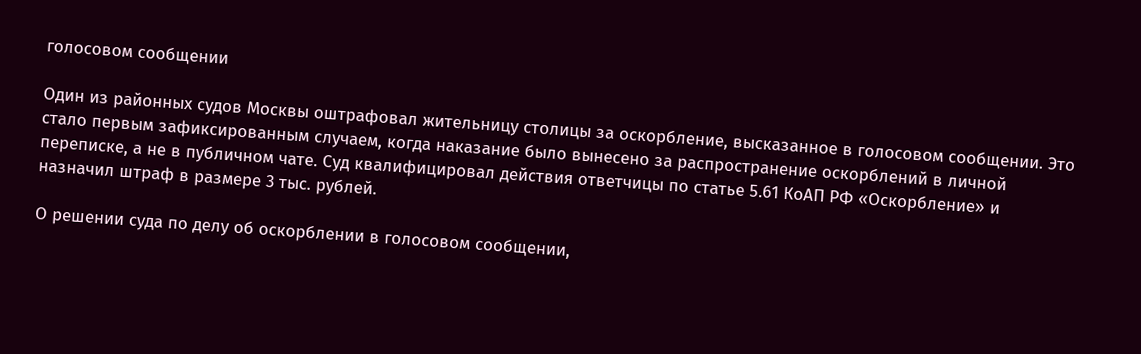голосовом сообщении

Один из районных судов Москвы оштрафовал жительницу столицы за оскорбление, высказанное в голосовом сообщении. Это стало первым зафиксированным случаем, когда наказание было вынесено за распространение оскорблений в личной переписке, а не в публичном чате. Суд квалифицировал действия ответчицы по статье 5.61 КоАП РФ «Оскорбление» и назначил штраф в размере 3 тыс. рублей.

О решении суда по делу об оскорблении в голосовом сообщении,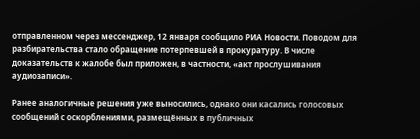отправленном через мессенджер, 12 января сообщило РИА Новости. Поводом для разбирательства стало обращение потерпевшей в прокуратуру. В числе доказательств к жалобе был приложен, в частности, «акт прослушивания аудиозаписи».

Ранее аналогичные решения уже выносились, однако они касались голосовых сообщений с оскорблениями, размещённых в публичных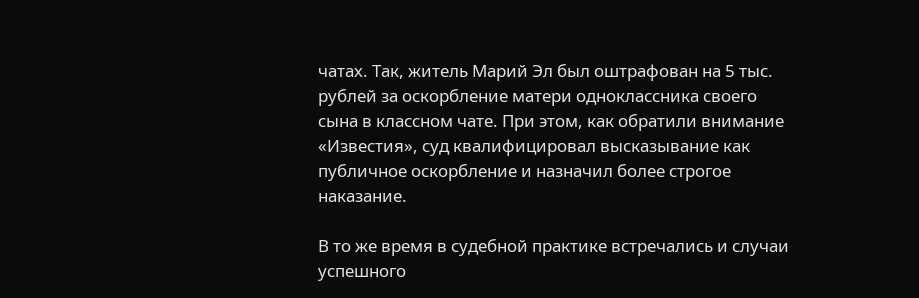чатах. Так, житель Марий Эл был оштрафован на 5 тыс. рублей за оскорбление матери одноклассника своего сына в классном чате. При этом, как обратили внимание «Известия», суд квалифицировал высказывание как публичное оскорбление и назначил более строгое наказание.

В то же время в судебной практике встречались и случаи успешного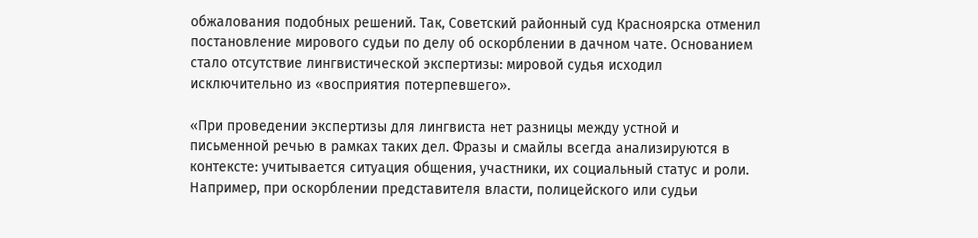обжалования подобных решений. Так, Советский районный суд Красноярска отменил постановление мирового судьи по делу об оскорблении в дачном чате. Основанием стало отсутствие лингвистической экспертизы: мировой судья исходил исключительно из «восприятия потерпевшего».

«При проведении экспертизы для лингвиста нет разницы между устной и письменной речью в рамках таких дел. Фразы и смайлы всегда анализируются в контексте: учитывается ситуация общения, участники, их социальный статус и роли. Например, при оскорблении представителя власти, полицейского или судьи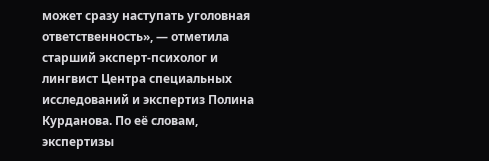может сразу наступать уголовная ответственность», — отметила старший эксперт-психолог и лингвист Центра специальных исследований и экспертиз Полина Курданова. По её словам, экспертизы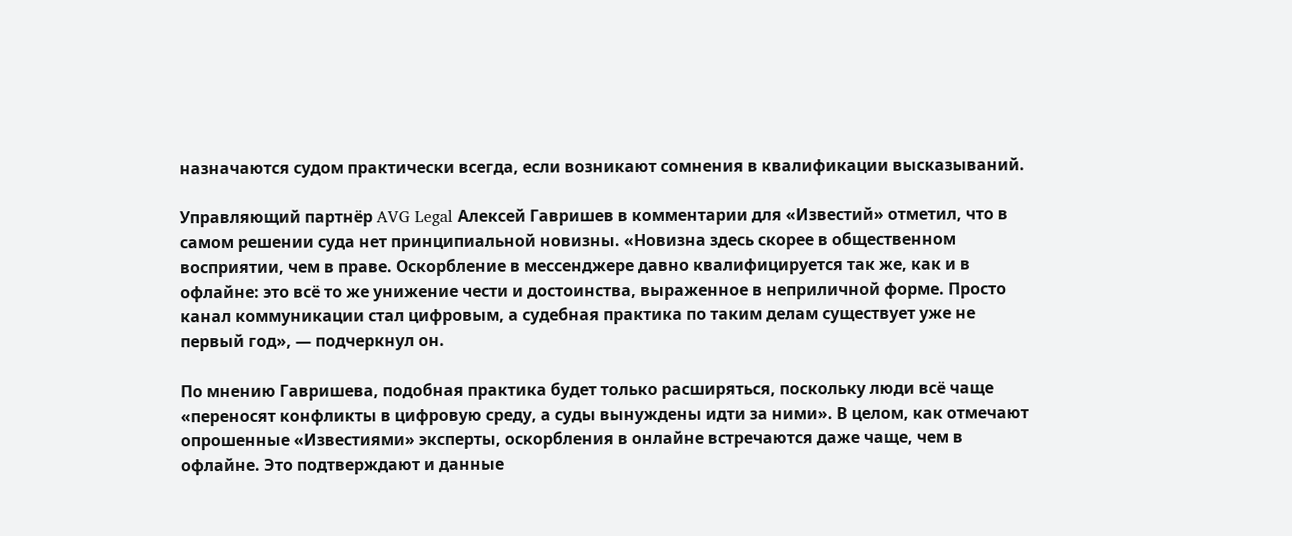назначаются судом практически всегда, если возникают сомнения в квалификации высказываний.

Управляющий партнёр AVG Legal Алексей Гавришев в комментарии для «Известий» отметил, что в самом решении суда нет принципиальной новизны. «Новизна здесь скорее в общественном восприятии, чем в праве. Оскорбление в мессенджере давно квалифицируется так же, как и в офлайне: это всё то же унижение чести и достоинства, выраженное в неприличной форме. Просто канал коммуникации стал цифровым, а судебная практика по таким делам существует уже не первый год», — подчеркнул он.

По мнению Гавришева, подобная практика будет только расширяться, поскольку люди всё чаще «переносят конфликты в цифровую среду, а суды вынуждены идти за ними». В целом, как отмечают опрошенные «Известиями» эксперты, оскорбления в онлайне встречаются даже чаще, чем в офлайне. Это подтверждают и данные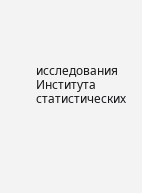исследования Института статистических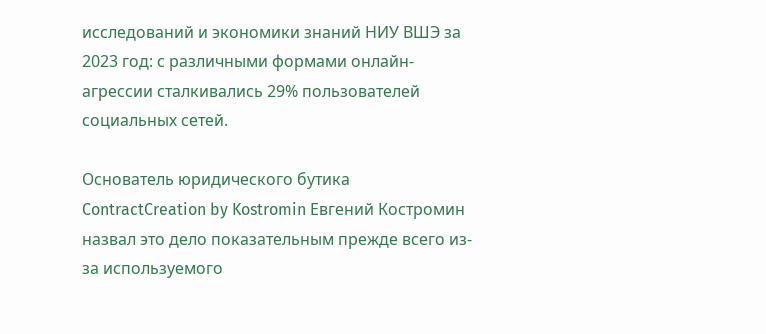исследований и экономики знаний НИУ ВШЭ за 2023 год: с различными формами онлайн-агрессии сталкивались 29% пользователей социальных сетей.

Основатель юридического бутика ContractCreation by Kostromin Евгений Костромин назвал это дело показательным прежде всего из-за используемого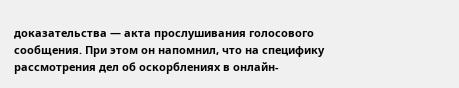доказательства — акта прослушивания голосового сообщения. При этом он напомнил, что на специфику рассмотрения дел об оскорблениях в онлайн-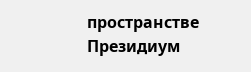пространстве Президиум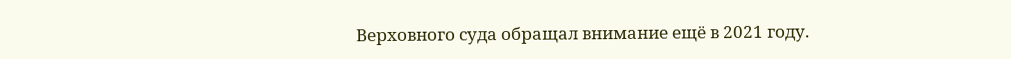Верховного суда обращал внимание ещё в 2021 году.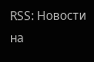RSS: Новости на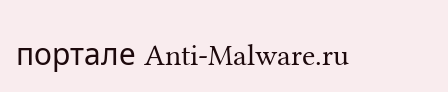портале Anti-Malware.ru